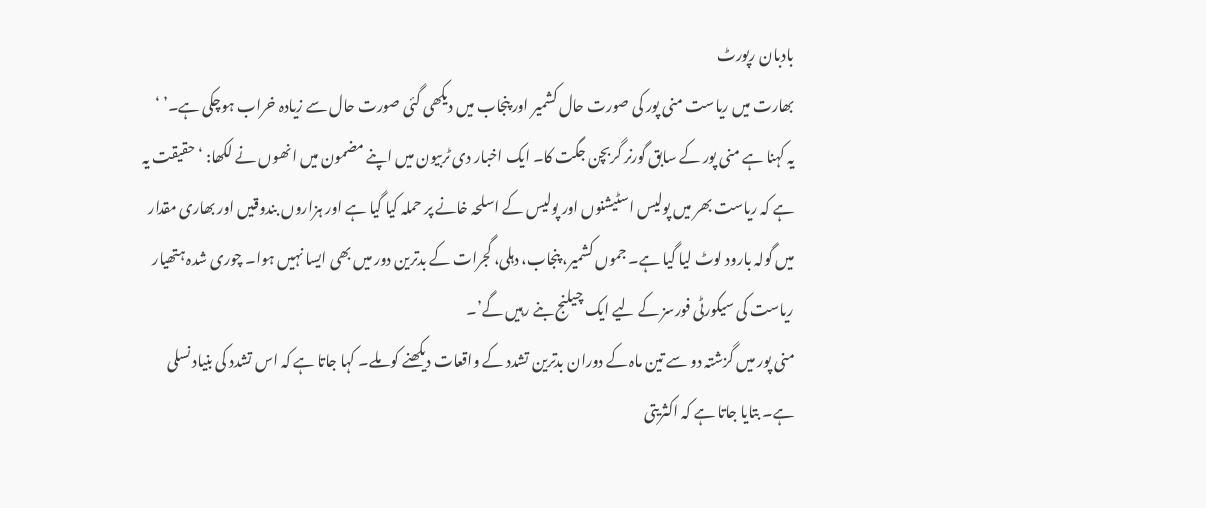بادبان رپورٹ
بھارت میں ریاست منی پور کی صورت حال کشمیر اور پنجاب میں دیکھی گئی صورت حال سے زیادہ خراب ہوچکی ہے۔’ ‘
یہ کہنا ہے منی پور کے سابق گورنر گربچن جگت کا۔ ایک اخبار دی ٹربیون میں اپنے مضمون میں انھوں نے لکھا: ‘حقیقت یہ ہے کہ ریاست بھر میں پولیس اسٹیشنوں اور پولیس کے اسلحہ خانے پر حملہ کیا گیا ہے اور ہزاروں بندوقیں اور بھاری مقدار میں گولہ بارود لوٹ لیا گیا ہے۔ جموں کشمیر، پنجاب، دہلی، گجرات کے بدترین دور میں بھی ایسا نہیں ہوا۔ چوری شدہ ہتھیار ریاست کی سیکورٹی فورسز کے لیے ایک چیلنج بنے رہیں گے’۔
منی پور میں گزشتہ دو سے تین ماہ کے دوران بدترین تشدد کے واقعات دیکھنے کو ملے۔ کہا جاتا ہے کہ اس تشدد کی بنیاد نسلی ہے۔ بتایا جاتا ہے کہ اکثریتی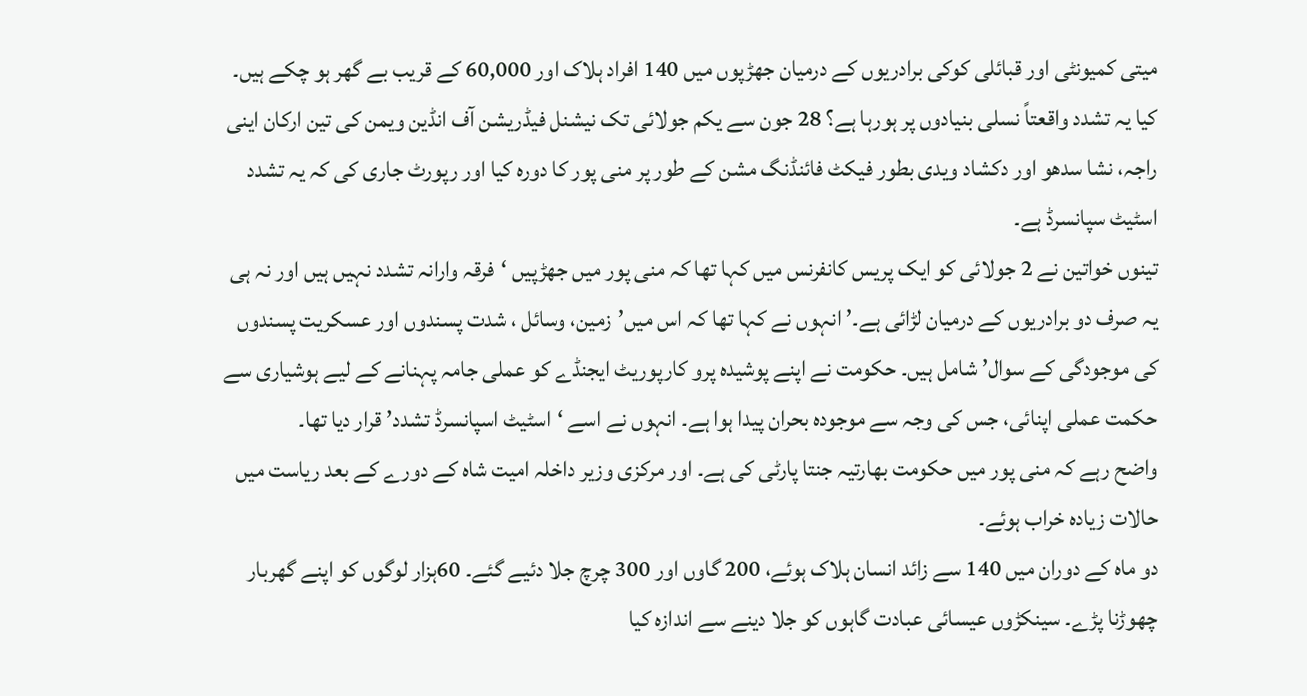میتی کمیونٹی اور قبائلی کوکی برادریوں کے درمیان جھڑپوں میں 140 افراد ہلاک اور 60,000 کے قریب بے گھر ہو چکے ہیں۔ کیا یہ تشدد واقعتاً نسلی بنیادوں پر ہورہا ہے؟ 28 جون سے یکم جولائی تک نیشنل فیڈریشن آف انڈین ویمن کی تین ارکان اینی راجہ، نشا سدھو اور دکشاد ویدی بطور فیکٹ فائنڈنگ مشن کے طور پر منی پور کا دورہ کیا اور رپورٹ جاری کی کہ یہ تشدد اسٹیٹ سپانسرڈ ہے۔
تینوں خواتین نے 2 جولائی کو ایک پریس کانفرنس میں کہا تھا کہ منی پور میں جھڑپیں ‘فرقہ وارانہ تشدد نہیں ہیں اور نہ ہی یہ صرف دو برادریوں کے درمیان لڑائی ہے۔’ انہوں نے کہا تھا کہ اس میں’زمین، وسائل ، شدت پسندوں اور عسکریت پسندوں کی موجودگی کے سوال’ شامل ہیں۔ حکومت نے اپنے پوشیدہ پرو کارپوریٹ ایجنڈے کو عملی جامہ پہنانے کے لیے ہوشیاری سے حکمت عملی اپنائی، جس کی وجہ سے موجودہ بحران پیدا ہوا ہے۔ انہوں نے اسے ‘اسٹیٹ اسپانسرڈ تشدد’ قرار دیا تھا۔
واضح رہے کہ منی پور میں حکومت بھارتیہ جنتا پارٹی کی ہے۔ اور مرکزی وزیر داخلہ امیت شاہ کے دورے کے بعد ریاست میں حالات زیادہ خراب ہوئے۔
دو ماہ کے دوران میں 140 سے زائد انسان ہلاک ہوئے، 200 گاوں اور 300 چرچ جلا دئیے گئے۔ 60ہزار لوگوں کو اپنے گھربار چھوڑنا پڑے۔ سینکڑوں عیسائی عبادت گاہوں کو جلا دینے سے اندازہ کیا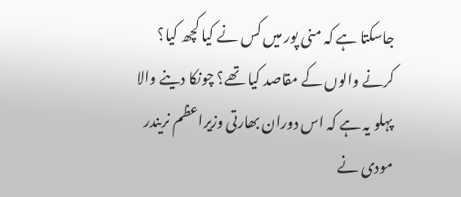جاسکتا ہے کہ منی پور میں کس نے کیا کچھ کیا؟ کرنے والوں کے مقاصد کیا تھے؟ چونکا دینے والا پہلو یہ ہے کہ اس دوران بھارتی وزیراعظم نریندر مودی نے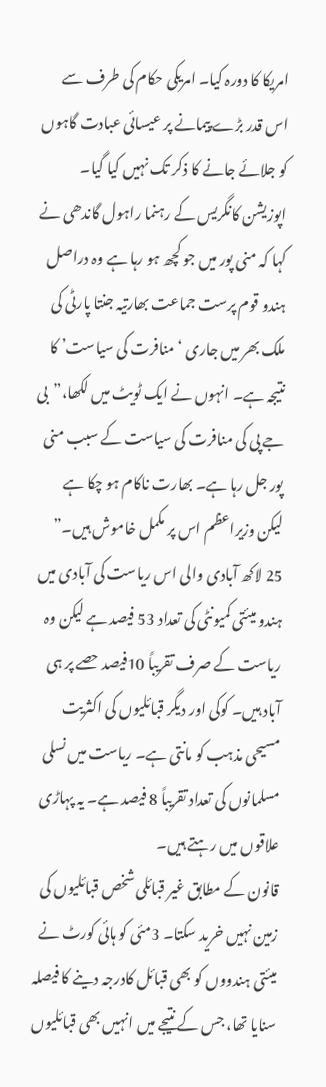امریکا کا دورہ کیا۔ امریکی حکام کی طرف سے اس قدر بڑے پیمانے پر عیسائی عبادت گاہوں کو جلائے جانے کا ذکر تک نہیں کیا گیا۔
اپوزیشن کانگریس کے رہنما راہول گاندھی نے کہا کہ منی پور میں جو کچھ ہو رہا ہے وہ دراصل ہندو قوم پرست جماعت بھارتیہ جنتا پارٹی کی ملک بھر میں جاری ‘منافرت کی سیاست’ کا نتیجہ ہے۔ انہوں نے ایک ٹویٹ میں لکھا،”بی جے پی کی منافرت کی سیاست کے سبب منی پور جل رہا ہے۔ بھارت ناکام ہو چکا ہے لیکن وزیراعظم اس پر مکمل خاموش ہیں۔”
25 لاکھ آبادی والی اس ریاست کی آبادی میں ہندو میئتی کمیونٹی کی تعداد 53 فیصد ہے لیکن وہ ریاست کے صرف تقریباً 10فیصد حصے پر ہی آباد ہیں۔ کوکی اور دیگر قبائلیوں کی اکثریت مسیحی مذہب کو مانتی ہے۔ ریاست میں نسلی مسلمانوں کی تعداد تقریباً 8 فیصد ہے۔ یہ پہاڑی علاقوں میں رہتے ہیں۔
قانون کے مطابق غیر قبائلی شخص قبائلیوں کی زمین نہیں خرید سکتا۔ 3مئی کو ہائی کورٹ نے میئتی ہندووں کو بھی قبائل کادرجہ دینے کا فیصلہ سنایا تھا، جس کے نتیجے میں انہیں بھی قبائلیوں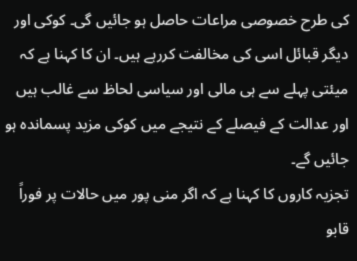کی طرح خصوصی مراعات حاصل ہو جائیں گی۔ کوکی اور دیگر قبائل اسی کی مخالفت کررہے ہیں۔ ان کا کہنا ہے کہ میئتی پہلے سے ہی مالی اور سیاسی لحاظ سے غالب ہیں اور عدالت کے فیصلے کے نتیجے میں کوکی مزید پسماندہ ہو جائیں گے۔
تجزیہ کاروں کا کہنا ہے کہ اگر منی پور میں حالات پر فوراً قابو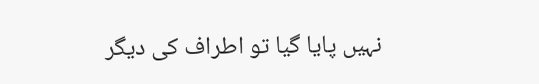نہیں پایا گیا تو اطراف کی دیگر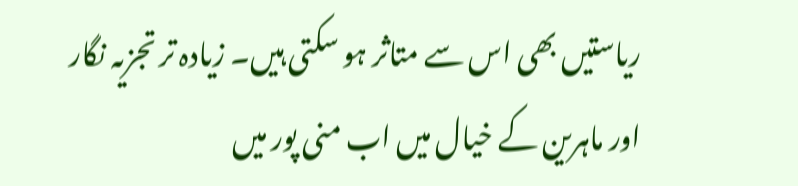ریاستیں بھی اس سے متاثر ہو سکتی ہیں۔ زیادہ تر تجزیہ نگار اور ماہرین کے خیال میں اب منی پور میں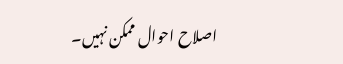اصلاح احوال ممکن نہیں۔